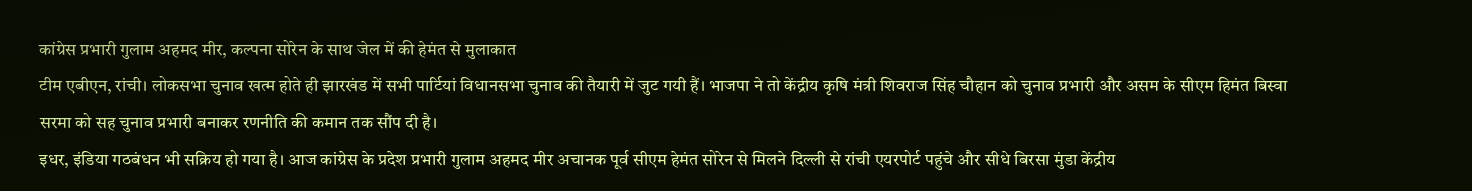कांग्रेस प्रभारी गुलाम अहमद मीर, कल्पना सोरेन के साथ जेल में की हेमंत से मुलाकात
टीम एबीएन, रांची। लोकसभा चुनाव खत्म होते ही झारखंड में सभी पार्टियां विधानसभा चुनाव की तैयारी में जुट गयी हैं। भाजपा ने तो केंद्रीय कृषि मंत्री शिवराज सिंह चौहान को चुनाव प्रभारी और असम के सीएम हिमंत बिस्वा सरमा को सह चुनाव प्रभारी बनाकर रणनीति की कमान तक सौंप दी है।
इधर, इंडिया गठबंधन भी सक्रिय हो गया है। आज कांग्रेस के प्रदेश प्रभारी गुलाम अहमद मीर अचानक पूर्व सीएम हेमंत सोरेन से मिलने दिल्ली से रांची एयरपोर्ट पहुंचे और सीधे बिरसा मुंडा केंद्रीय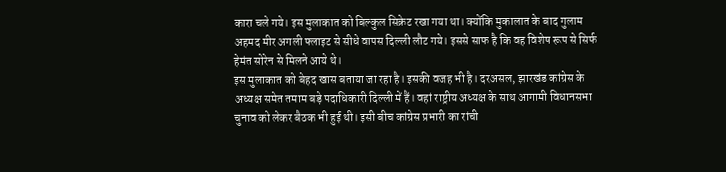कारा चले गये। इस मुलाकात को बिल्कुल सिक्रेट रखा गया था। क्योंकि मुकालात के बाद गुलाम अहमद मीर अगली फ्लाइट से सीधे वापस दिल्ली लौट गये। इससे साफ है कि वह विशेष रूप से सिर्फ हेमंत सोरेन से मिलने आये थे।
इस मुलाकात को बेहद खास बताया जा रहा है। इसकी वजह भी है। दरअसल, झारखंड कांग्रेस के अध्यक्ष समेत तमाम बड़े पदाधिकारी दिल्ली में हैं। वहां राष्ट्रीय अध्यक्ष के साथ आगामी विधानसभा चुनाव को लेकर बैठक भी हुई थी। इसी बीच कांग्रेस प्रभारी का रांची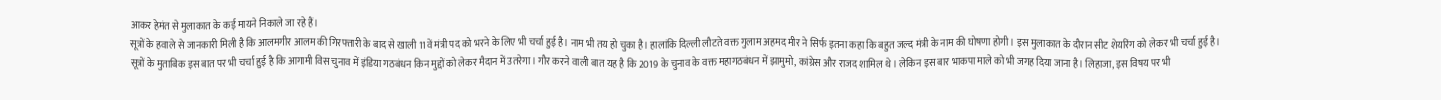आकर हेमंत से मुलाकात के कई मायने निकाले जा रहे हैं।
सूत्रों के हवाले से जानकारी मिली है कि आलमगीर आलम की गिरफ्तारी के बाद से खाली 11वें मंत्री पद को भरने के लिए भी चर्चा हुई है। नाम भी तय हो चुका है। हालांकि दिल्ली लौटते वक्त गुलाम अहमद मीर ने सिर्फ इतना कहा कि बहुत जल्द मंत्री के नाम की घोषणा होगी। इस मुलाकात के दौरान सीट शेयरिंग को लेकर भी चर्चा हुई है।
सूत्रों के मुताबिक इस बात पर भी चर्चा हुई है कि आगामी विस चुनाव में इंडिया गठबंधन किन मुद्दों को लेकर मैदान में उतरेगा। गौर करने वाली बात यह है कि 2019 के चुनाव के वक्त महागठबंधन में झामुमो, कांग्रेस और राजद शामिल थे। लेकिन इस बार भाकपा माले को भी जगह दिया जाना है। लिहाजा, इस विषय पर भी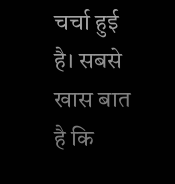चर्चा हुई है। सबसे खास बात है कि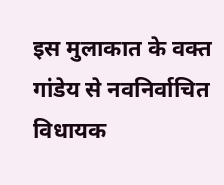इस मुलाकात के वक्त गांडेय से नवनिर्वाचित विधायक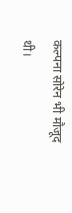कल्पना सोरेन भी मौजूद थी।